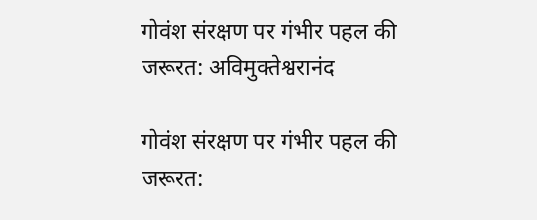गोवंश संरक्षण पर गंभीर पहल की जरूरत: अविमुक्तेश्वरानंद

गोवंश संरक्षण पर गंभीर पहल की जरूरत: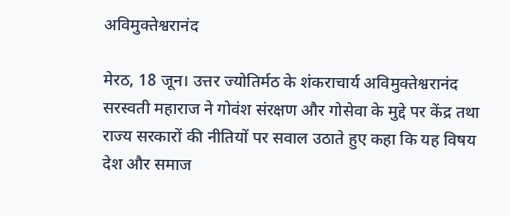अविमुक्तेश्वरानंद

मेरठ, 18 जून। उत्तर ज्योतिर्मठ के शंकराचार्य अविमुक्तेश्वरानंद सरस्वती महाराज ने गोवंश संरक्षण और गोसेवा के मुद्दे पर केंद्र तथा राज्य सरकारों की नीतियों पर सवाल उठाते हुए कहा कि यह विषय देश और समाज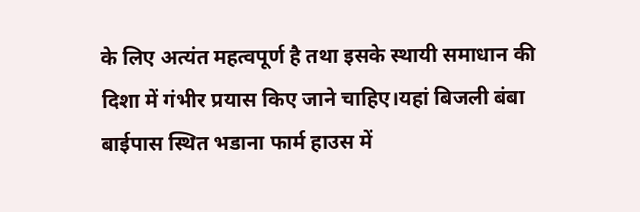के लिए अत्यंत महत्वपूर्ण है तथा इसके स्थायी समाधान की दिशा में गंभीर प्रयास किए जाने चाहिए।यहां बिजली बंबा बाईपास स्थित भडाना फार्म हाउस में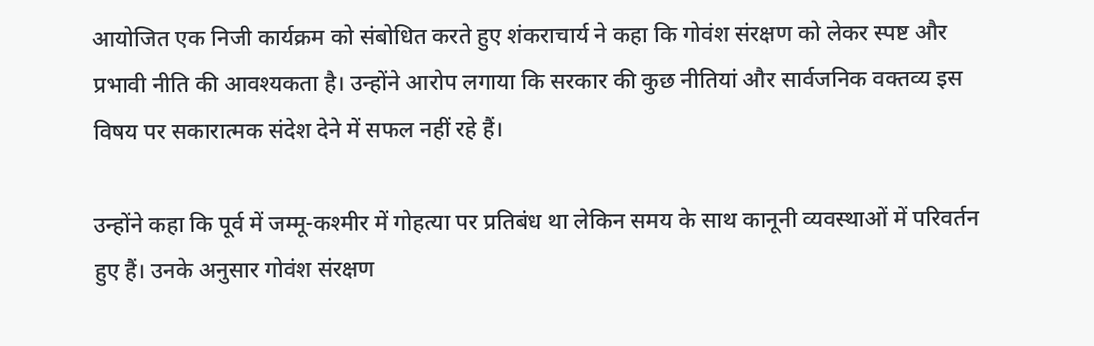आयोजित एक निजी कार्यक्रम को संबोधित करते हुए शंकराचार्य ने कहा कि गोवंश संरक्षण को लेकर स्पष्ट और प्रभावी नीति की आवश्यकता है। उन्होंने आरोप लगाया कि सरकार की कुछ नीतियां और सार्वजनिक वक्तव्य इस विषय पर सकारात्मक संदेश देने में सफल नहीं रहे हैं।

उन्होंने कहा कि पूर्व में जम्मू-कश्मीर में गोहत्या पर प्रतिबंध था लेकिन समय के साथ कानूनी व्यवस्थाओं में परिवर्तन हुए हैं। उनके अनुसार गोवंश संरक्षण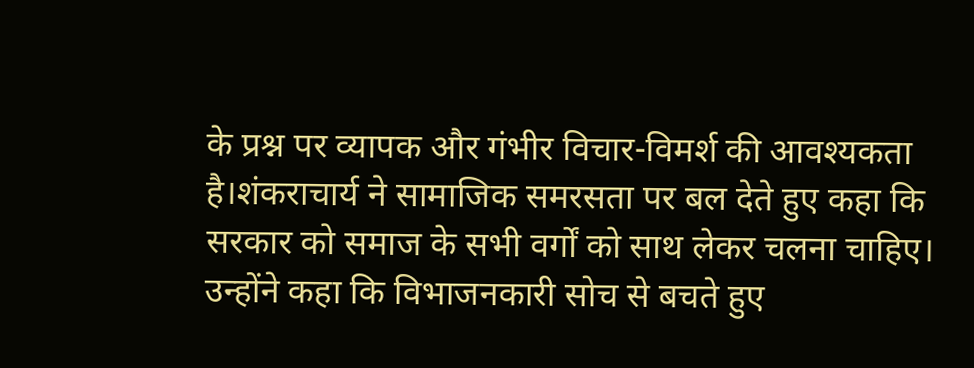के प्रश्न पर व्यापक और गंभीर विचार-विमर्श की आवश्यकता है।शंकराचार्य ने सामाजिक समरसता पर बल देते हुए कहा कि सरकार को समाज के सभी वर्गों को साथ लेकर चलना चाहिए। उन्होंने कहा कि विभाजनकारी सोच से बचते हुए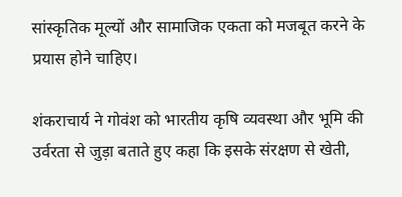सांस्कृतिक मूल्यों और सामाजिक एकता को मजबूत करने के प्रयास होने चाहिए।

शंकराचार्य ने गोवंश को भारतीय कृषि व्यवस्था और भूमि की उर्वरता से जुड़ा बताते हुए कहा कि इसके संरक्षण से खेती,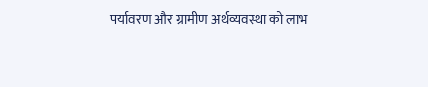पर्यावरण और ग्रामीण अर्थव्यवस्था को लाभ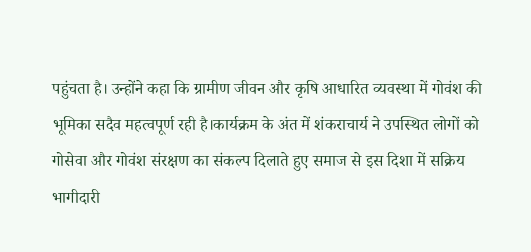पहुंचता है। उन्होंने कहा कि ग्रामीण जीवन और कृषि आधारित व्यवस्था में गोवंश की भूमिका सदैव महत्वपूर्ण रही है।कार्यक्रम के अंत में शंकराचार्य ने उपस्थित लोगों को गोसेवा और गोवंश संरक्षण का संकल्प दिलाते हुए समाज से इस दिशा में सक्रिय भागीदारी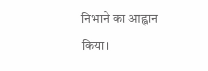निभाने का आह्वान किया।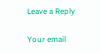Leave a Reply

Your email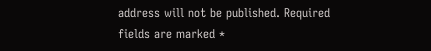address will not be published. Required fields are marked *